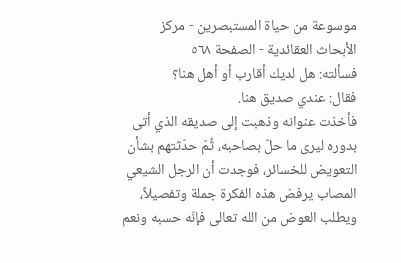موسوعة من حياة المستبصرين - مركز الأبحاث العقائدية - الصفحة ٥٦٨
فسألته: هل لديك أقارب أو أهل هنا؟
فقال: عندي صديق هنا.
فأخذت عنوانه وذهبت إلى صديقه الذي أتى بدوره ليرى ما حلّ بصاحبه، ثُمّ حدّثتهم بشأن التعويض للخسائر، فوجدت أن الرجل الشيعي المصاب يرفض هذه الفكرة جملة وتفصيلاً، ويطلب العوض من الله تعالى فإنّه حسبه ونعم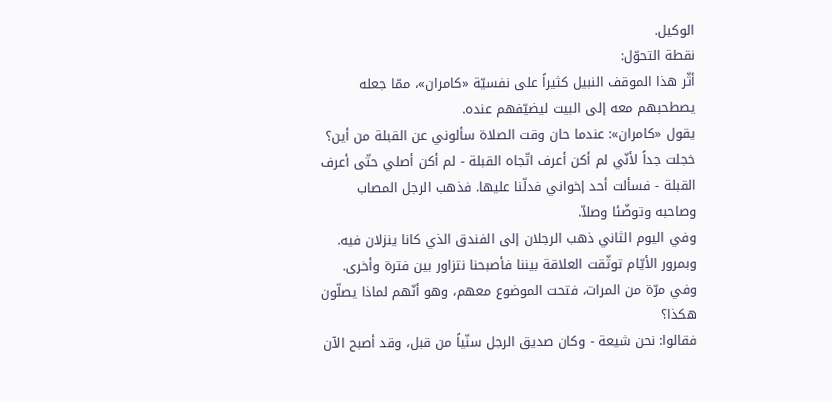الوكيل.
نقطة التحوّل:
أثّر هذا الموقف النبيل كثيراً على نفسيّة «كامران»، ممّا جعله يصطحبهم معه إلى البيت ليضيّفهم عنده.
يقول «كامران»: عندما حان وقت الصلاة سألوني عن القبلة من أين؟ خجلت جداً لأنّي لم أكن أعرف اتّجاه القبلة - لم أكن أصلي حتّى أعرف القبلة - فسألت أحد إخواني فدلّنا عليها. فذهب الرجل المصاب وصاحبه وتوضّئا وصلاّ.
وفي اليوم الثاني ذهب الرجلان إلى الفندق الذي كانا ينزلان فيه. وبمرور الأيّام توثّقت العلاقة بيننا فأصبحنا نتزاور بين فترة وأخرى. وفي مرّة من المرات، فتحت الموضوع معهم، وهو أنّهم لماذا يصلّون هكذا؟
فقالوا: نحن شيعة - وكان صديق الرجل سنّياً من قبل، وقد أصبح الآن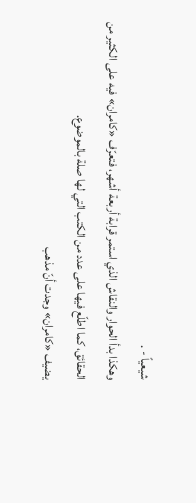شيعياً - .
وهكذا بدأ الحوار والنقاش الذي استمر قرابة أربعة أشهر، فتعرّف «كامران» فيه على الكثير من الحقائق، كما اطلّع فيها على عدد من الكتب التي لها صلة بالموضوع.
يضيف «كامران» وجدت أنّ مذهب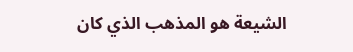الشيعة هو المذهب الذي كان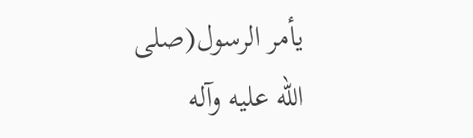يأمر الرسول(صلى الله عليه وآله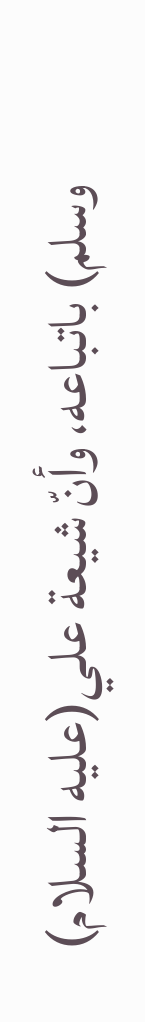وسلم) باتباعه، وأنّ شيعة علي(عليه السلام)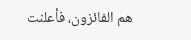هم الفائزون، فأعلنت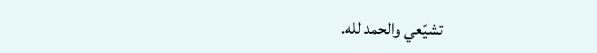تشيّعي والحمد لله.